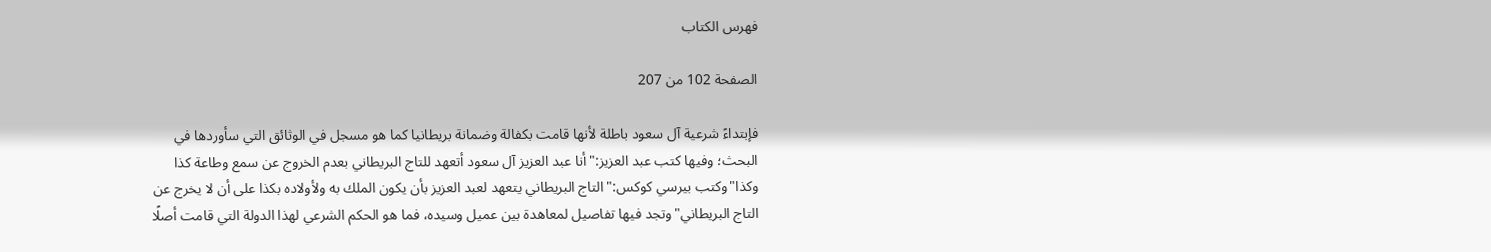فهرس الكتاب

الصفحة 102 من 207

فإبتداءً شرعية آل سعود باطلة لأنها قامت بكفالة وضمانة بريطانيا كما هو مسجل في الوثائق التي سأوردها في البحث؛ وفيها كتب عبد العزيز:"أنا عبد العزيز آل سعود أتعهد للتاج البريطاني بعدم الخروج عن سمع وطاعة كذا وكذا"وكتب بيرسي كوكس:"التاج البريطاني يتعهد لعبد العزيز بأن يكون الملك به ولأولاده بكذا على أن لا يخرج عن التاج البريطاني"وتجد فيها تفاصيل لمعاهدة بين عميل وسيده، فما هو الحكم الشرعي لهذا الدولة التي قامت أصلًا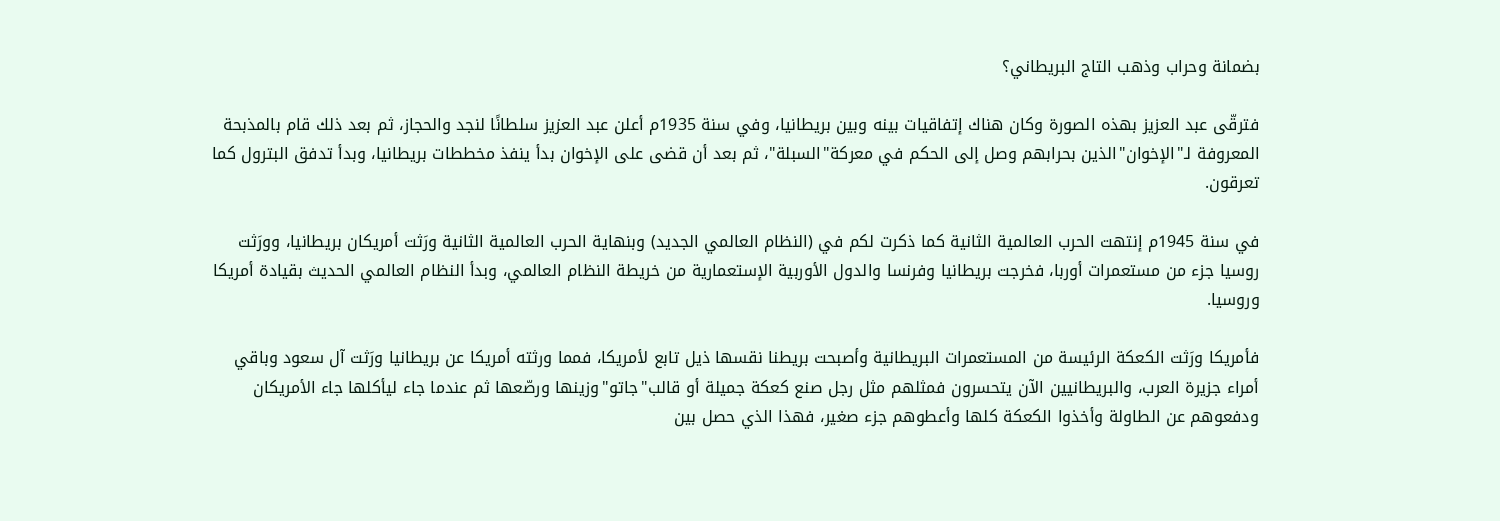بضمانة وحراب وذهب التاج البريطاني؟

فترقّى عبد العزيز بهذه الصورة وكان هناك إتفاقيات بينه وبين بريطانيا، وفي سنة 1935م أعلن عبد العزيز سلطانًا لنجد والحجاز، ثم بعد ذلك قام بالمذبحة المعروفة لـ"الإخوان"الذين بحرابهم وصل إلى الحكم في معركة"السبلة"، ثم بعد أن قضى على الإخوان بدأ ينفذ مخططات بريطانيا، وبدأ تدفق البترول كما تعرقون.

في سنة 1945م إنتهت الحرب العالمية الثانية كما ذكرت لكم في (النظام العالمي الجديد) وبنهاية الحرب العالمية الثانية ورَثت أمريكان بريطانيا، وورَثت روسيا جزء من مستعمرات أوربا، فخرجت بريطانيا وفرنسا والدول الأوربية الإستعمارية من خريطة النظام العالمي، وبدأ النظام العالمي الحديث بقيادة أمريكا وروسيا.

فأمريكا ورَثت الكعكة الرئيسة من المستعمرات البريطانية وأصبحت بريطنا نقسها ذيل تابع لأمريكا، فمما ورثته أمريكا عن بريطانيا ورَثت آل سعود وباقي أمراء جزيرة العرب، والبريطانيين الآن يتحسرون فمثلهم مثل رجل صنع كعكة جميلة أو قالب"جاتو"وزينها ورصّعها ثم عندما جاء ليأكلها جاء الأمريكان ودفعوهم عن الطاولة وأخذوا الكعكة كلها وأعطوهم جزء صغير، فهذا الذي حصل بين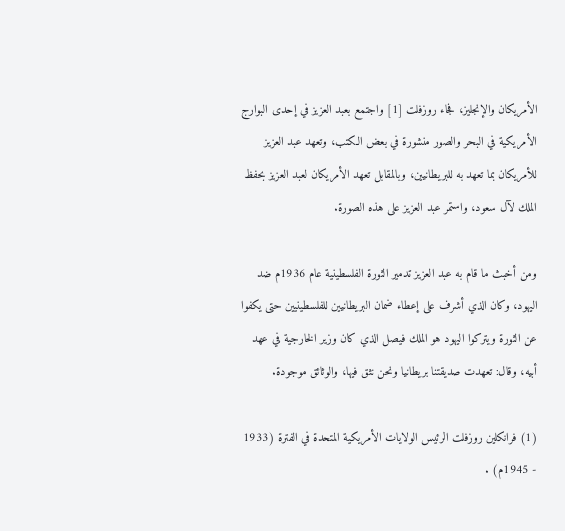الأمريكان والإنجليز، فجاء روزفلت [1] واجتمع بعبد العزيز في إحدى البوارج الأمريكية في البحر والصور منشورة في بعض الكتب، وتعهد عبد العزيز للأمريكان بما تعهد به للبريطانيين، وبالمقابل تعهد الأمريكان لعبد العزيز بحفظ الملك لآل سعود، واستمر عبد العزيز على هذه الصورة.

ومن أخبث ما قام به عبد العزيز تدمير الثورة الفلسطينية عام 1936م ضد اليهود، وكان الذي أشرف على إعطاء ضمان البريطانيين للفلسطينيين حتى يكفوا عن الثورة ويتركوا اليهود هو الملك فيصل الذي كان وزير الخارجية في عهد أبيه، وقال: تعهدت صديقتنا بريطانيا ونحن نثق فيها، والوثائق موجودة.

(1) فرانكلين روزفلت الرئيس الولايات الأمريكية المتحدة في الفترة (1933 - 1945م) .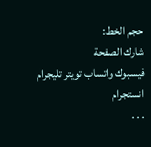حجم الخط:
شارك الصفحة
فيسبوك واتساب تويتر تليجرام انستجرام
. . .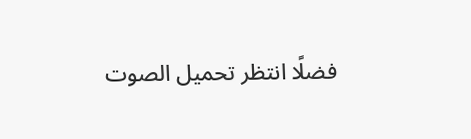فضلًا انتظر تحميل الصوت